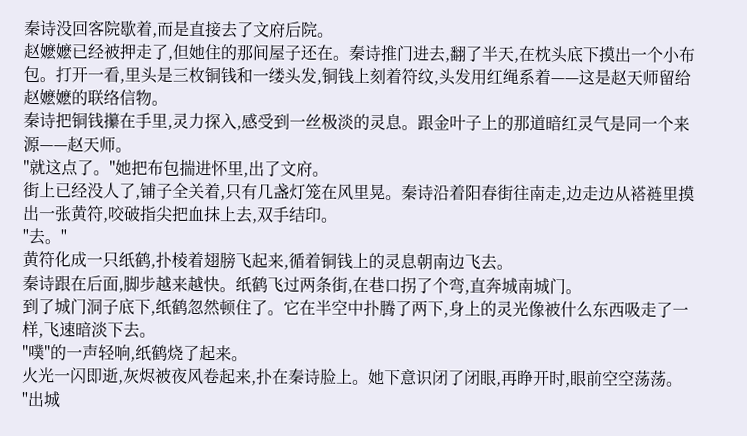秦诗没回客院歇着,而是直接去了文府后院。
赵嬷嬷已经被押走了,但她住的那间屋子还在。秦诗推门进去,翻了半天,在枕头底下摸出一个小布包。打开一看,里头是三枚铜钱和一缕头发,铜钱上刻着符纹,头发用红绳系着——这是赵天师留给赵嬷嬷的联络信物。
秦诗把铜钱攥在手里,灵力探入,感受到一丝极淡的灵息。跟金叶子上的那道暗红灵气是同一个来源——赵天师。
"就这点了。"她把布包揣进怀里,出了文府。
街上已经没人了,铺子全关着,只有几盏灯笼在风里晃。秦诗沿着阳春街往南走,边走边从褡裢里摸出一张黄符,咬破指尖把血抹上去,双手结印。
"去。"
黄符化成一只纸鹤,扑棱着翅膀飞起来,循着铜钱上的灵息朝南边飞去。
秦诗跟在后面,脚步越来越快。纸鹤飞过两条街,在巷口拐了个弯,直奔城南城门。
到了城门洞子底下,纸鹤忽然顿住了。它在半空中扑腾了两下,身上的灵光像被什么东西吸走了一样,飞速暗淡下去。
"噗"的一声轻响,纸鹤烧了起来。
火光一闪即逝,灰烬被夜风卷起来,扑在秦诗脸上。她下意识闭了闭眼,再睁开时,眼前空空荡荡。
"出城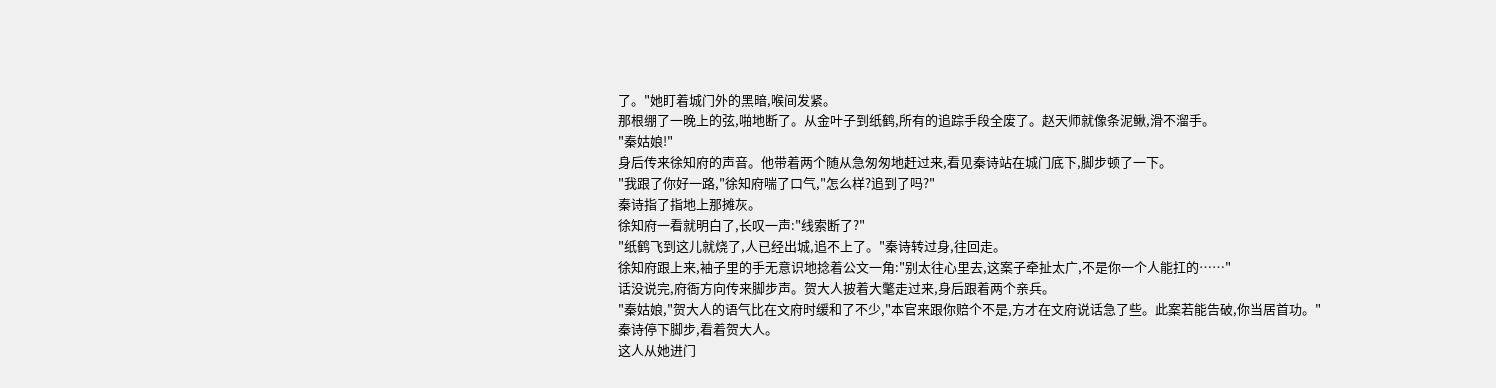了。"她盯着城门外的黑暗,喉间发紧。
那根绷了一晚上的弦,啪地断了。从金叶子到纸鹤,所有的追踪手段全废了。赵天师就像条泥鳅,滑不溜手。
"秦姑娘!"
身后传来徐知府的声音。他带着两个随从急匆匆地赶过来,看见秦诗站在城门底下,脚步顿了一下。
"我跟了你好一路,"徐知府喘了口气,"怎么样?追到了吗?"
秦诗指了指地上那摊灰。
徐知府一看就明白了,长叹一声:"线索断了?"
"纸鹤飞到这儿就烧了,人已经出城,追不上了。"秦诗转过身,往回走。
徐知府跟上来,袖子里的手无意识地捻着公文一角:"别太往心里去,这案子牵扯太广,不是你一个人能扛的……"
话没说完,府衙方向传来脚步声。贺大人披着大氅走过来,身后跟着两个亲兵。
"秦姑娘,"贺大人的语气比在文府时缓和了不少,"本官来跟你赔个不是,方才在文府说话急了些。此案若能告破,你当居首功。"
秦诗停下脚步,看着贺大人。
这人从她进门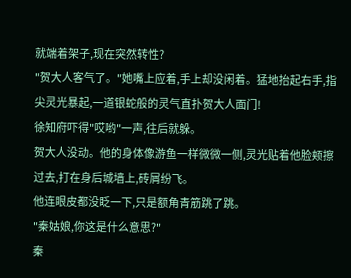就端着架子,现在突然转性?
"贺大人客气了。"她嘴上应着,手上却没闲着。猛地抬起右手,指尖灵光暴起,一道银蛇般的灵气直扑贺大人面门!
徐知府吓得"哎哟"一声,往后就躲。
贺大人没动。他的身体像游鱼一样微微一侧,灵光贴着他脸颊擦过去,打在身后城墙上,砖屑纷飞。
他连眼皮都没眨一下,只是额角青筋跳了跳。
"秦姑娘,你这是什么意思?"
秦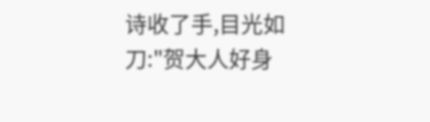诗收了手,目光如刀:"贺大人好身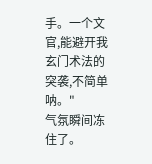手。一个文官,能避开我玄门术法的突袭,不简单呐。"
气氛瞬间冻住了。